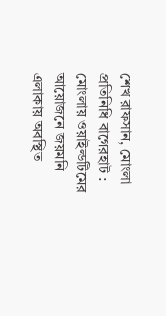শেখ রাফসান, মোংলা প্রতিনিধি বাগেরহাট :
মোংলায় ওয়াইল্ডটিমের আয়োজনে জয়মনি এলাকায় অবস্থিত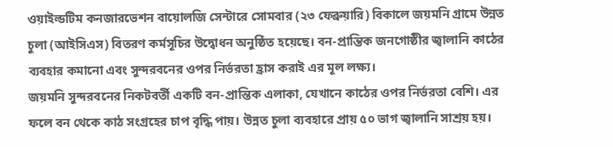ওয়াইল্ডটিম কনজারভেশন বায়োলজি সেন্টারে সোমবার (২৩ ফেব্রুয়ারি) বিকালে জয়মনি গ্রামে উন্নত চুলা (আইসিএস) বিতরণ কর্মসূচির উদ্বোধন অনুষ্ঠিত হয়েছে। বন-প্রান্তিক জনগোষ্ঠীর জ্বালানি কাঠের ব্যবহার কমানো এবং সুন্দরবনের ওপর নির্ভরতা হ্রাস করাই এর মূল লক্ষ্য।
জয়মনি সুন্দরবনের নিকটবর্তী একটি বন-প্রান্তিক এলাকা, যেখানে কাঠের ওপর নির্ভরতা বেশি। এর ফলে বন থেকে কাঠ সংগ্রহের চাপ বৃদ্ধি পায়। উন্নত চুলা ব্যবহারে প্রায় ৫০ ভাগ জ্বালানি সাশ্রয় হয়।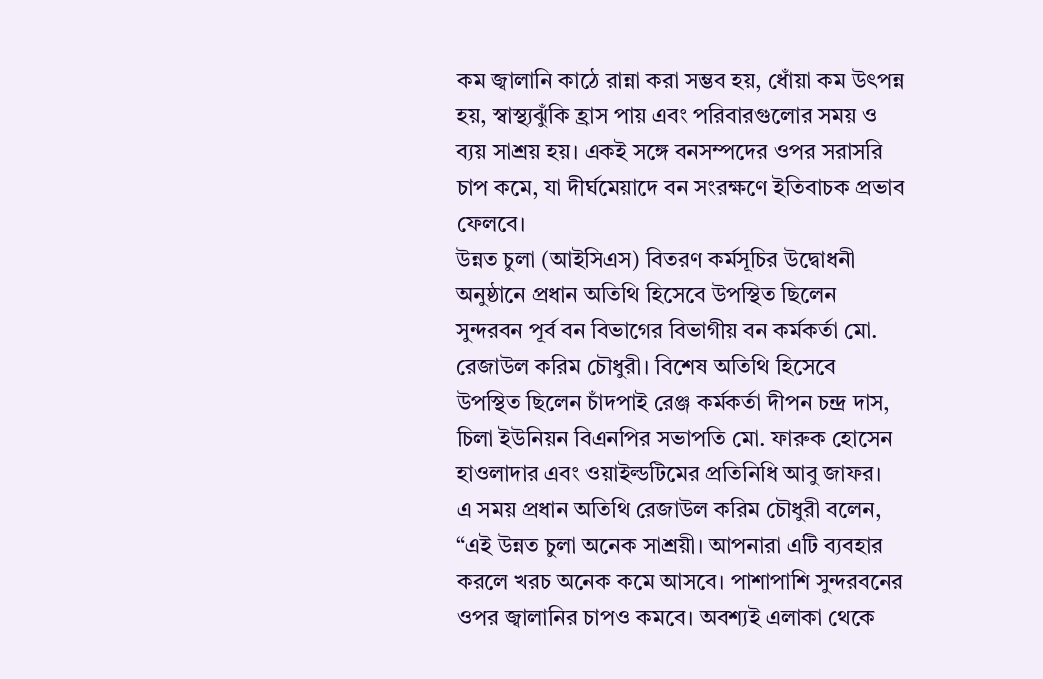কম জ্বালানি কাঠে রান্না করা সম্ভব হয়, ধোঁয়া কম উৎপন্ন হয়, স্বাস্থ্যঝুঁকি হ্রাস পায় এবং পরিবারগুলোর সময় ও ব্যয় সাশ্রয় হয়। একই সঙ্গে বনসম্পদের ওপর সরাসরি চাপ কমে, যা দীর্ঘমেয়াদে বন সংরক্ষণে ইতিবাচক প্রভাব ফেলবে।
উন্নত চুলা (আইসিএস) বিতরণ কর্মসূচির উদ্বোধনী অনুষ্ঠানে প্রধান অতিথি হিসেবে উপস্থিত ছিলেন সুন্দরবন পূর্ব বন বিভাগের বিভাগীয় বন কর্মকর্তা মো. রেজাউল করিম চৌধুরী। বিশেষ অতিথি হিসেবে উপস্থিত ছিলেন চাঁদপাই রেঞ্জ কর্মকর্তা দীপন চন্দ্র দাস, চিলা ইউনিয়ন বিএনপির সভাপতি মো. ফারুক হোসেন হাওলাদার এবং ওয়াইল্ডটিমের প্রতিনিধি আবু জাফর।
এ সময় প্রধান অতিথি রেজাউল করিম চৌধুরী বলেন, “এই উন্নত চুলা অনেক সাশ্রয়ী। আপনারা এটি ব্যবহার করলে খরচ অনেক কমে আসবে। পাশাপাশি সুন্দরবনের ওপর জ্বালানির চাপও কমবে। অবশ্যই এলাকা থেকে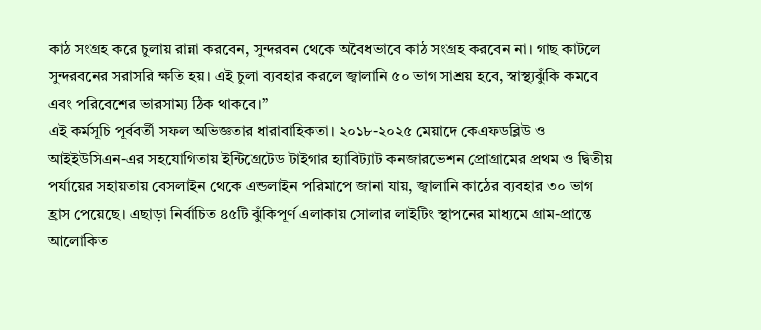কাঠ সংগ্রহ করে চুলায় রান্না করবেন, সুন্দরবন থেকে অবৈধভাবে কাঠ সংগ্রহ করবেন না। গাছ কাটলে সুন্দরবনের সরাসরি ক্ষতি হয়। এই চুলা ব্যবহার করলে জ্বালানি ৫০ ভাগ সাশ্রয় হবে, স্বাস্থ্যঝুঁকি কমবে এবং পরিবেশের ভারসাম্য ঠিক থাকবে।”
এই কর্মসূচি পূর্ববর্তী সফল অভিজ্ঞতার ধারাবাহিকতা। ২০১৮-২০২৫ মেয়াদে কেএফডব্লিউ ও আইইউসিএন-এর সহযোগিতায় ইন্টিগ্রেটেড টাইগার হ্যাবিট্যাট কনজারভেশন প্রোগ্রামের প্রথম ও দ্বিতীয় পর্যায়ের সহায়তায় বেসলাইন থেকে এন্ডলাইন পরিমাপে জানা যায়, জ্বালানি কাঠের ব্যবহার ৩০ ভাগ হ্রাস পেয়েছে। এছাড়া নির্বাচিত ৪৫টি ঝুঁকিপূর্ণ এলাকায় সোলার লাইটিং স্থাপনের মাধ্যমে গ্রাম-প্রান্তে আলোকিত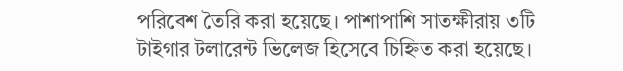পরিবেশ তৈরি করা হয়েছে। পাশাপাশি সাতক্ষীরায় ৩টি টাইগার টলারেন্ট ভিলেজ হিসেবে চিহ্নিত করা হয়েছে।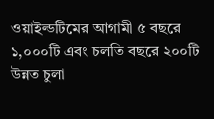ওয়াইল্ডটিমের আগামী ৫ বছরে ১,০০০টি এবং চলতি বছরে ২০০টি উন্নত চুলা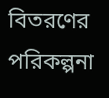বিতরণের পরিকল্পনা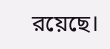রয়েছে।